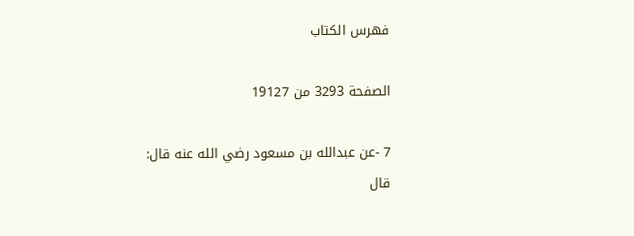فهرس الكتاب

الصفحة 3293 من 19127

7 -عن عبدالله بن مسعود رضي الله عنه قال: قال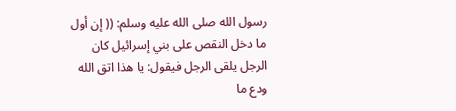رسول الله صلى الله عليه وسلم: (( إن أول ما دخل النقص على بني إسرائيل كان الرجل يلقى الرجل فيقول: يا هذا اتق الله ودع ما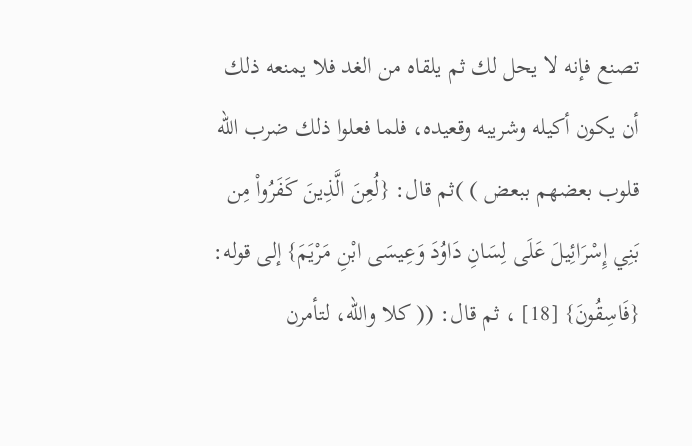تصنع فإنه لا يحل لك ثم يلقاه من الغد فلا يمنعه ذلك أن يكون أكيله وشريبه وقعيده، فلما فعلوا ذلك ضرب الله قلوب بعضهم ببعض ) )ثم قال: {لُعِنَ الَّذِينَ كَفَرُواْ مِن بَنِي إِسْرَائِيلَ عَلَى لِسَانِ دَاوُدَ وَعِيسَى ابْنِ مَرْيَمَ} إلى قوله: {فَاسِقُونَ} [18] ، ثم قال: (( كلا والله، لتأمرن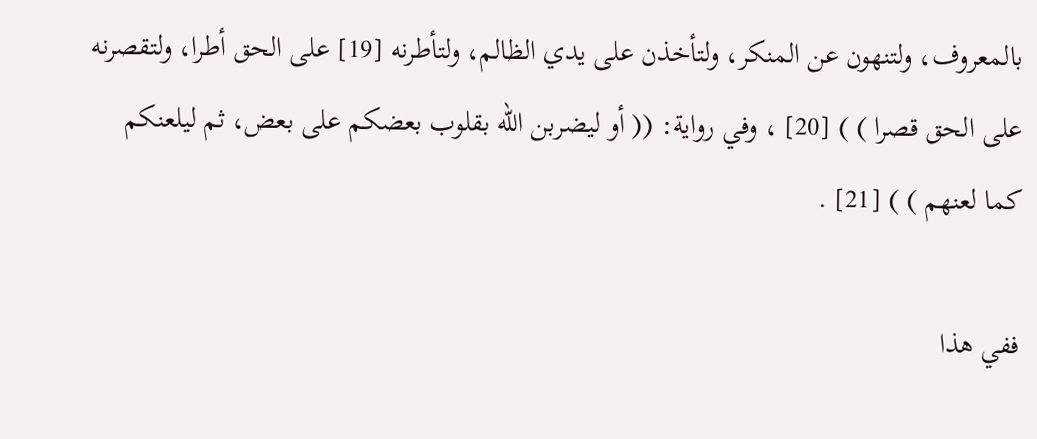بالمعروف، ولتنهون عن المنكر، ولتأخذن على يدي الظالم، ولتأطرنه [19] على الحق أطرا، ولتقصرنه على الحق قصرا ) ) [20] ، وفي رواية: (( أو ليضربن الله بقلوب بعضكم على بعض، ثم ليلعنكم كما لعنهم ) ) [21] .

ففي هذا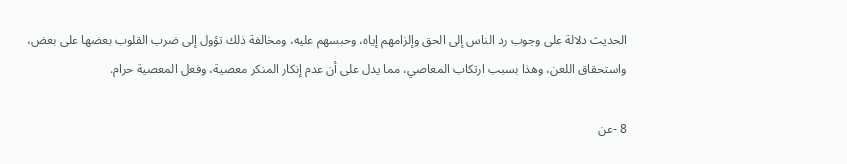الحديث دلالة على وجوب رد الناس إلى الحق وإلزامهم إياه، وحبسهم عليه، ومخالفة ذلك تؤول إلى ضرب القلوب بعضها على بعض، واستحقاق اللعن، وهذا بسبب ارتكاب المعاصي، مما يدل على أن عدم إنكار المنكر معصية، وفعل المعصية حرام.

8 -عن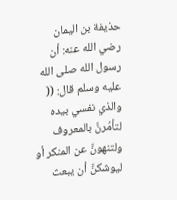حذيفة بن اليمان رضي الله عنه: أن رسول الله صلى الله عليه وسلم قال: (( والذي نفسي بيده لتأمُرنَّ بالمعروف ولتنهونَّ عن المنكر أو ليوشكنَّ أن يبعث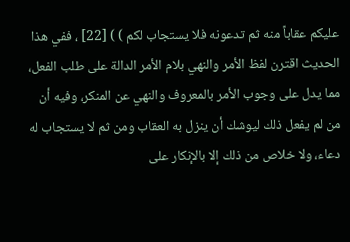عليكم عقاباً منه ثم تدعونه فلا يستجاب لكم ) ) [22] ، ففي هذا الحديث اقترن لفظ الأمر والنهي بلام الأمر الدالة على طلب الفعل، مما يدل على وجوب الأمر بالمعروف والنهي عن المنكر، وفيه أن من لم يفعل ذلك ليوشك أن ينزل به العقاب ومن ثم لا يستجاب له دعاء، ولا خلاص من ذلك إلا بالإنكار على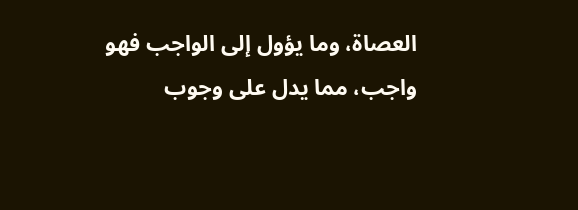العصاة، وما يؤول إلى الواجب فهو واجب، مما يدل على وجوب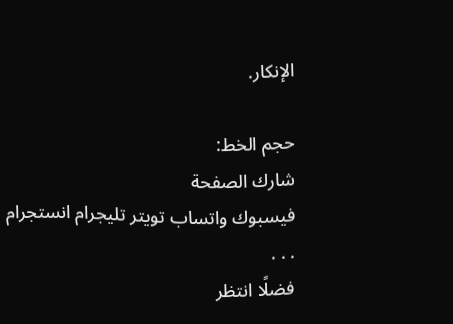الإنكار.

حجم الخط:
شارك الصفحة
فيسبوك واتساب تويتر تليجرام انستجرام
. . .
فضلًا انتظر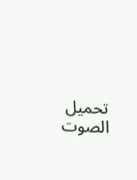تحميل الصوت